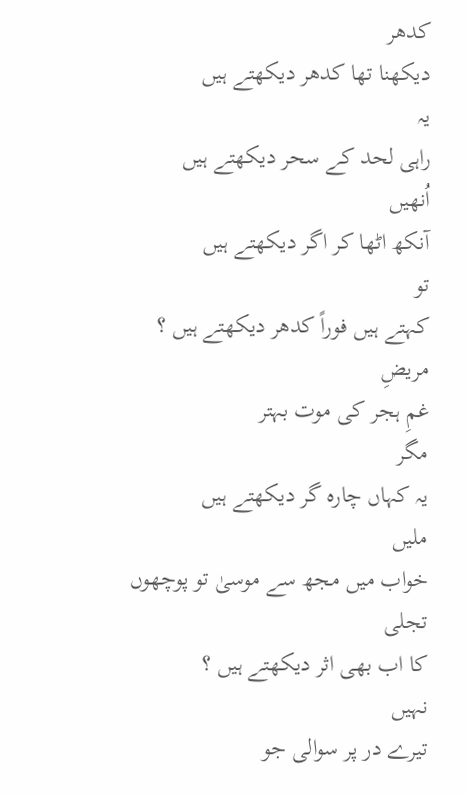کدھر
دیکھنا تھا کدھر دیکھتے ہیں
یہ
راہی لحد کے سحر دیکھتے ہیں
اُنھیں
آنکھ اٹھا کر اگر دیکھتے ہیں
تو
کہتے ہیں فوراً کدھر دیکھتے ہیں ؟
مریضِ
غمِ ہجر کی موت بہتر
مگر
یہ کہاں چارہ گر دیکھتے ہیں
ملیں
خواب میں مجھ سے موسیٰ تو پوچھوں
تجلی
کا اب بھی اثر دیکھتے ہیں ؟
نہیں
تیرے در پر سوالی جو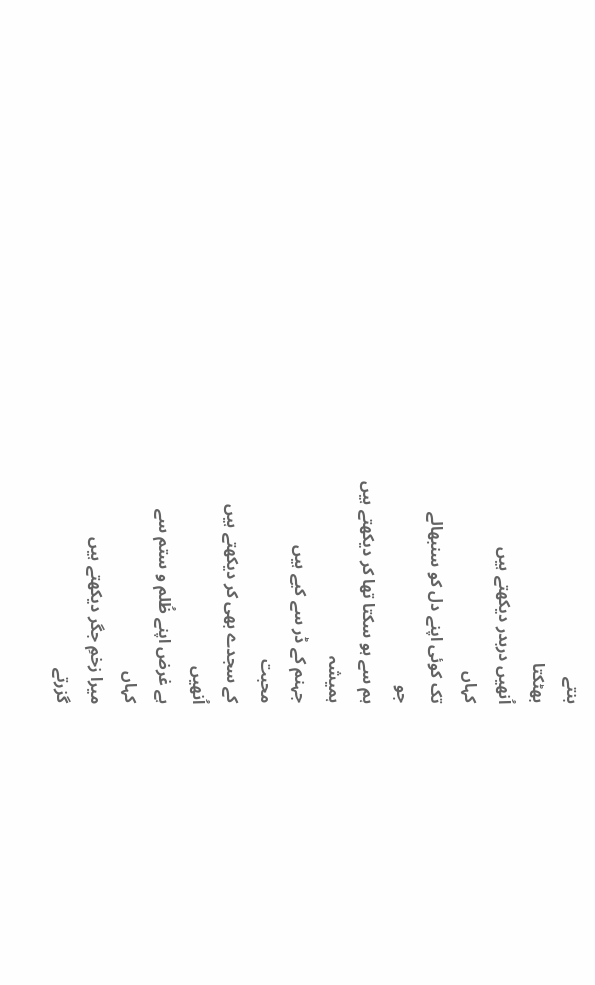بنتے
بھٹکتا
اُنھیں دربدر دیکھتے ہیں
کہاں
تک کوئی اپنے دل کو سنبھالے
جو
ہم سے ہو سکتا تھا کر دیکھتے ہیں
ہمیشہ
جہنم کے ڈر سے کیے ہیں
محبت
کے سجدے بھی کر دیکھتے ہیں
اُنھیں
ہے غرض اپنے ظُلم و ستم سے
کہاں
میرا زخمِ جگر دیکھتے ہیں
گزرتے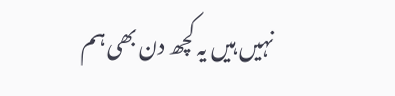نہیں ہیں یہ کچھ دن بھی ہم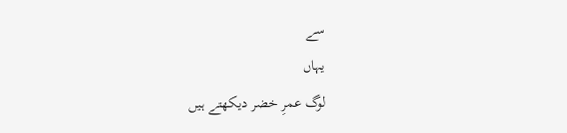سے
یہاں
لوگ عمرِ خضر دیکھتے ہیں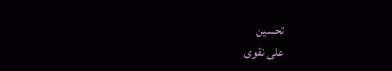تحسین
علی نقوی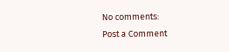No comments:
Post a Comment